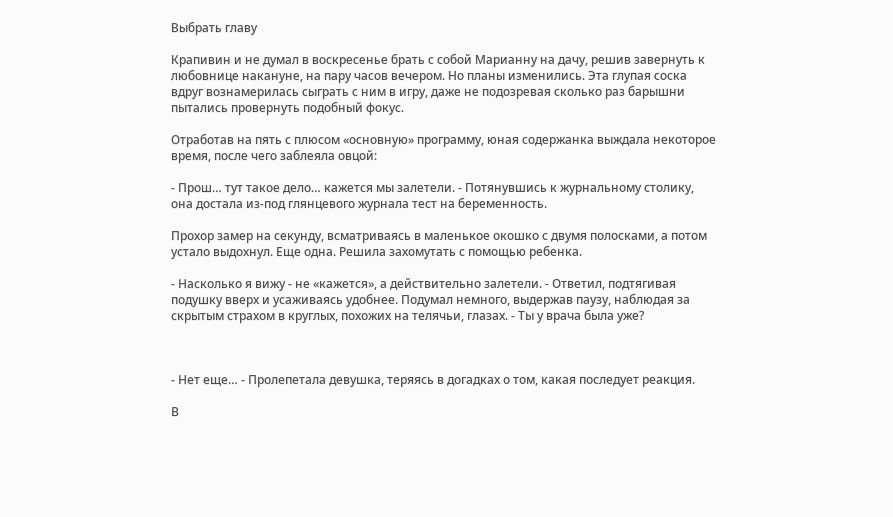Выбрать главу

Крапивин и не думал в воскресенье брать с собой Марианну на дачу, решив завернуть к любовнице накануне, на пару часов вечером. Но планы изменились. Эта глупая соска вдруг вознамерилась сыграть с ним в игру, даже не подозревая сколько раз барышни пытались провернуть подобный фокус.

Отработав на пять с плюсом «основную» программу, юная содержанка выждала некоторое время, после чего заблеяла овцой:

- Прош… тут такое дело… кажется мы залетели. - Потянувшись к журнальному столику, она достала из-под глянцевого журнала тест на беременность.

Прохор замер на секунду, всматриваясь в маленькое окошко с двумя полосками, а потом устало выдохнул. Еще одна. Решила захомутать с помощью ребенка.

- Насколько я вижу - не «кажется», а действительно залетели. - Ответил, подтягивая подушку вверх и усаживаясь удобнее. Подумал немного, выдержав паузу, наблюдая за скрытым страхом в круглых, похожих на телячьи, глазах. - Ты у врача была уже?



- Нет еще… - Пролепетала девушка, теряясь в догадках о том, какая последует реакция.

В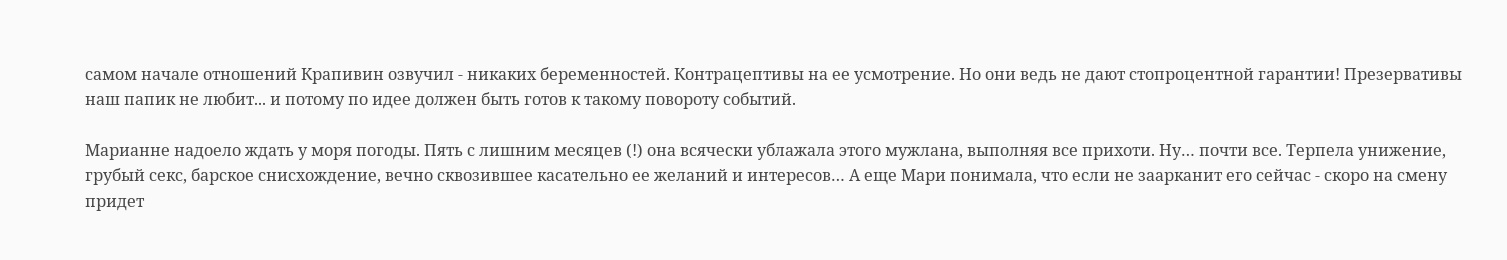самом начале отношений Крапивин озвучил - никаких беременностей. Контрацептивы на ее усмотрение. Но они ведь не дают стопроцентной гарантии! Презервативы наш папик не любит... и потому по идее должен быть готов к такому повороту событий.

Марианне надоело ждать у моря погоды. Пять с лишним месяцев (!) она всячески ублажала этого мужлана, выполняя все прихоти. Ну… почти все. Терпела унижение, грубый секс, барское снисхождение, вечно сквозившее касательно ее желаний и интересов… А еще Мари понимала, что если не заарканит его сейчас - скоро на смену придет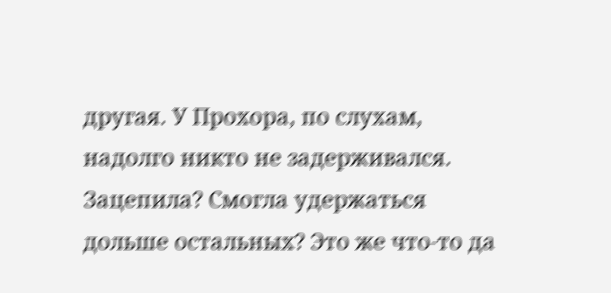другая. У Прохора, по слухам, надолго никто не задерживался. Зацепила? Смогла удержаться дольше остальных? Это же что-то да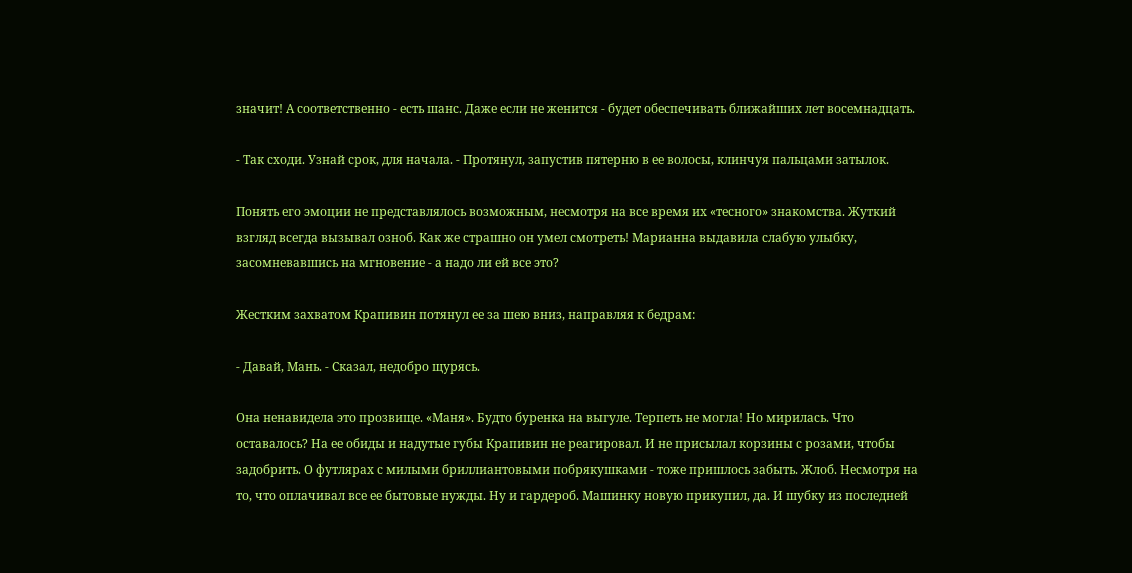значит! А соответственно - есть шанс. Даже если не женится - будет обеспечивать ближайших лет восемнадцать.

- Так сходи. Узнай срок, для начала. - Протянул, запустив пятерню в ее волосы, клинчуя пальцами затылок.

Понять его эмоции не представлялось возможным, несмотря на все время их «тесного» знакомства. Жуткий взгляд всегда вызывал озноб. Как же страшно он умел смотреть! Марианна выдавила слабую улыбку, засомневавшись на мгновение - а надо ли ей все это?

Жестким захватом Крапивин потянул ее за шею вниз, направляя к бедрам:

- Давай, Мань. - Сказал, недобро щурясь.

Она ненавидела это прозвище. «Маня». Будто буренка на выгуле. Терпеть не могла! Но мирилась. Что оставалось? На ее обиды и надутые губы Крапивин не реагировал. И не присылал корзины с розами, чтобы задобрить. О футлярах с милыми бриллиантовыми побрякушками - тоже пришлось забыть. Жлоб. Несмотря на то, что оплачивал все ее бытовые нужды. Ну и гардероб. Машинку новую прикупил, да. И шубку из последней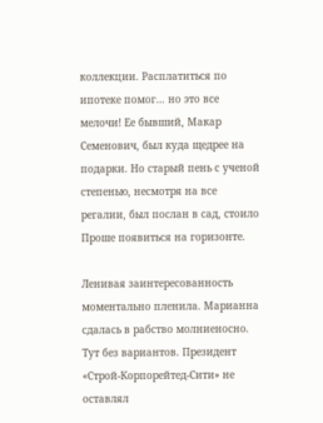коллекции. Расплатиться по ипотеке помог… но это все мелочи! Ее бывший, Макар Семенович, был куда щедрее на подарки. Но старый пень с ученой степенью, несмотря на все регалии, был послан в сад, стоило Проше появиться на горизонте.

Ленивая заинтересованность моментально пленила. Марианна сдалась в рабство молниеносно. Тут без вариантов. Президент «Строй-Корпорейтед-Сити» не оставлял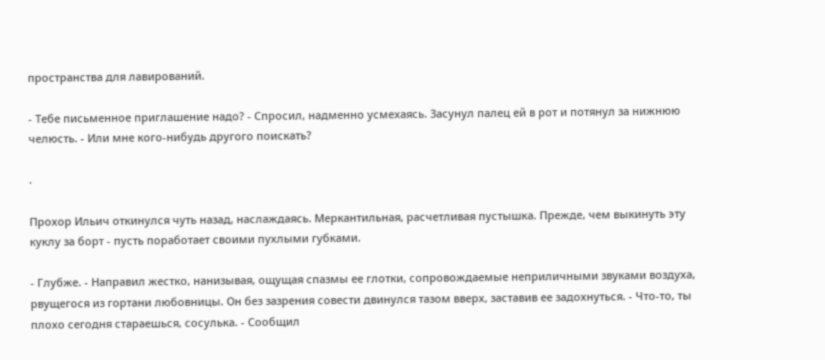пространства для лавирований.

- Тебе письменное приглашение надо? - Спросил, надменно усмехаясь. Засунул палец ей в рот и потянул за нижнюю челюсть. - Или мне кого-нибудь другого поискать?

.

Прохор Ильич откинулся чуть назад, наслаждаясь. Меркантильная, расчетливая пустышка. Прежде, чем выкинуть эту куклу за борт - пусть поработает своими пухлыми губками.

- Глубже. - Направил жестко, нанизывая, ощущая спазмы ее глотки, сопровождаемые неприличными звуками воздуха, рвущегося из гортани любовницы. Он без зазрения совести двинулся тазом вверх, заставив ее задохнуться. - Что-то, ты плохо сегодня стараешься, сосулька. - Сообщил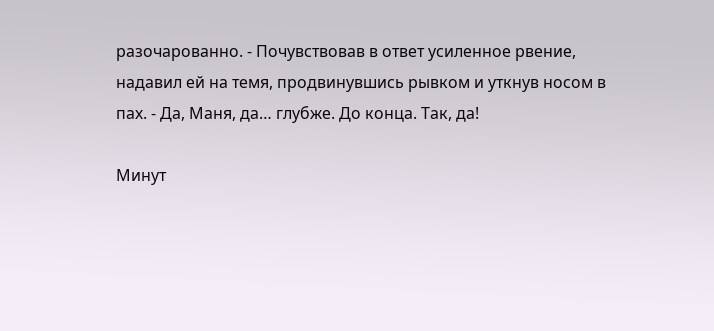разочарованно. - Почувствовав в ответ усиленное рвение, надавил ей на темя, продвинувшись рывком и уткнув носом в пах. - Да, Маня, да… глубже. До конца. Так, да!

Минут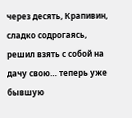через десять, Крапивин, сладко содрогаясь, решил взять с собой на дачу свою… теперь уже бывшую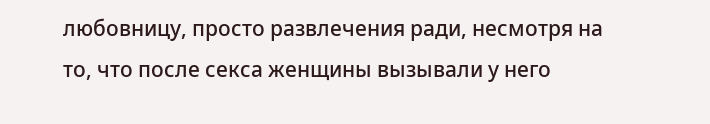любовницу, просто развлечения ради, несмотря на то, что после секса женщины вызывали у него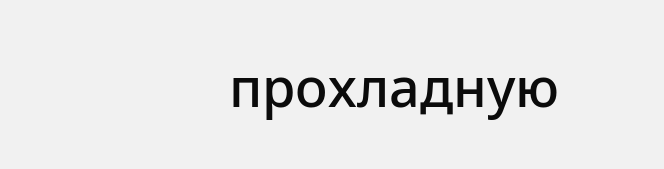прохладную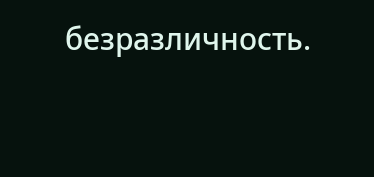безразличность.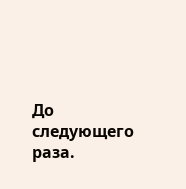До следующего раза.